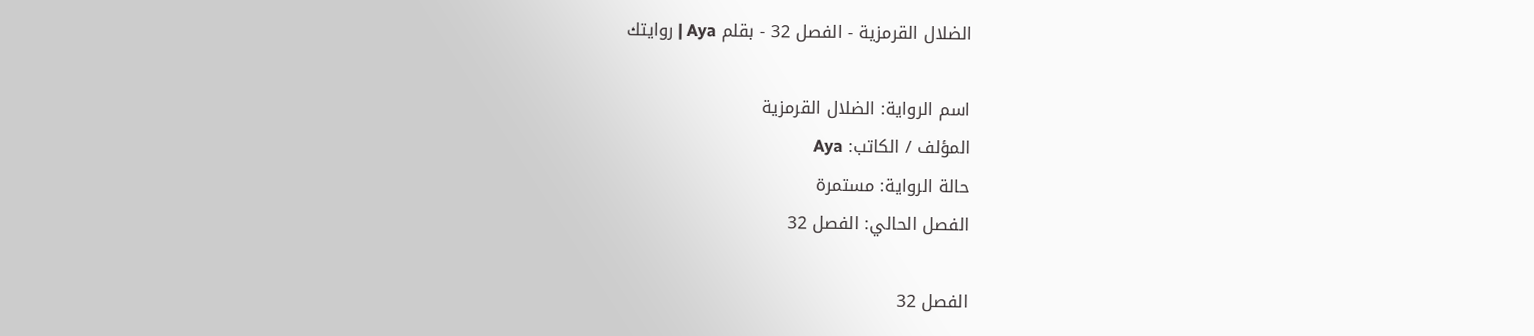الضلال القرمزية - الفصل 32 - بقلم Aya | روايتك

اسم الرواية: الضلال القرمزية
المؤلف / الكاتب: Aya
حالة الرواية: مستمرة
الفصل الحالي: الفصل 32

الفصل 32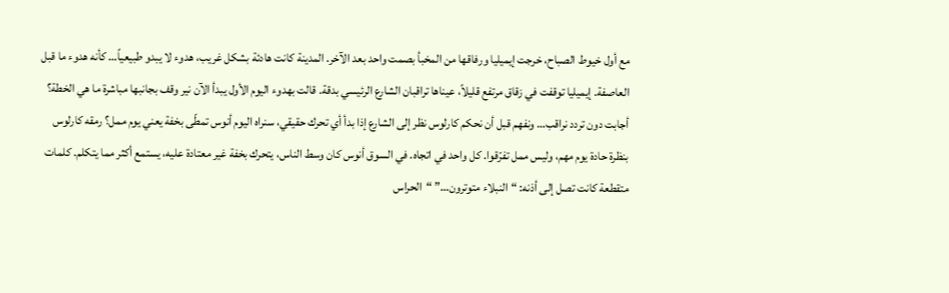مع أول خيوط الصباح، خرجت إيميليا ورفاقها من المخبأ بصمت واحد بعد الآخر. المدينة كانت هادئة بشكل غريب، هدوء لا يبدو طبيعياً… كأنه هدوء ما قبل العاصفة. إيميليا توقفت في زقاق مرتفع قليلاً، عيناها تراقبان الشارع الرئيسي بدقة. قالت بهدوء اليوم الأول يبدأ الآن نير وقف بجانبها مباشرة ما هي الخطة؟ أجابت دون تردد نراقب… ونفهم قبل أن نحكم كارلوس نظر إلى الشارع إذا بدأ أي تحرك حقيقي، سنراه اليوم أنوس تمطّى بخفة يعني يوم ممل؟ رمقه كارلوس بنظرة حادة يوم مهم، وليس ممل تفرّقوا. كل واحد في اتجاه. في السوق أنوس كان وسط الناس، يتحرك بخفة غير معتادة عليه، يستمع أكثر مما يتكلم. كلمات متقطعة كانت تصل إلى أذنه: “النبلاء متوترون…” “الحراس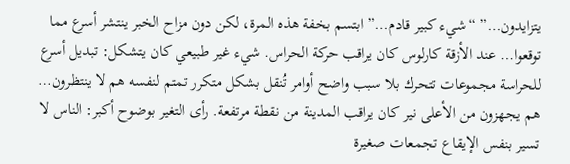يتزايدون…” “شيء كبير قادم…” ابتسم بخفة هذه المرة، لكن دون مزاح الخبر ينتشر أسرع مما توقعوا… عند الأزقة كارلوس كان يراقب حركة الحراس. شيء غير طبيعي كان يتشكل: تبديل أسرع للحراسة مجموعات تتحرك بلا سبب واضح أوامر تُنقل بشكل متكرر تمتم لنفسه هم لا ينتظرون… هم يجهزون من الأعلى نير كان يراقب المدينة من نقطة مرتفعة. رأى التغير بوضوح أكبر: الناس لا تسير بنفس الإيقاع تجمعات صغيرة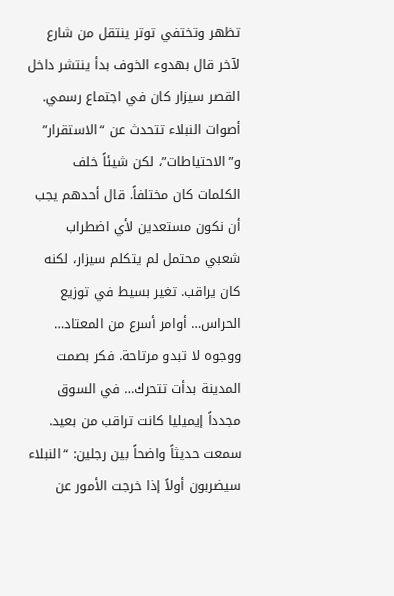تظهر وتختفي توتر ينتقل من شارع لآخر قال بهدوء الخوف بدأ ينتشر داخل القصر سيزار كان في اجتماع رسمي. أصوات النبلاء تتحدث عن “الاستقرار” و”الاحتياطات”، لكن شيئاً خلف الكلمات كان مختلفاً. قال أحدهم يجب أن نكون مستعدين لأي اضطراب شعبي محتمل لم يتكلم سيزار، لكنه كان يراقب. تغير بسيط في توزيع الحراس… أوامر أسرع من المعتاد… ووجوه لا تبدو مرتاحة. فكر بصمت المدينة بدأت تتحرك… في السوق مجدداً إيميليا كانت تراقب من بعيد. سمعت حديثاً واضحاً بين رجلين: “النبلاء سيضربون أولاً إذا خرجت الأمور عن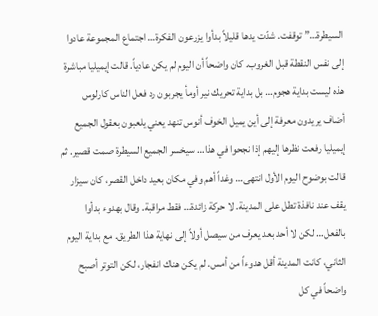السيطرة…” توقفت. شدّت يدها قليلاً بدأوا يزرعون الفكرة… اجتماع المجموعة عادوا إلى نفس النقطة قبل الغروب. كان واضحاً أن اليوم لم يكن عادياً. قالت إيميليا مباشرة هذه ليست بداية هجوم… بل بداية تحريك نير أومأ يجربون رد فعل الناس كارلوس أضاف يريدون معرفة إلى أين يميل الخوف أنوس تنهد يعني يلعبون بعقول الجميع إيميليا رفعت نظرها إليهم إذا نجحوا في هذا… سيخسر الجميع السيطرة صمت قصير. ثم قالت بوضوح اليوم الأول انتهى… وغداً أهم وفي مكان بعيد داخل القصر، كان سيزار يقف عند نافذة تطل على المدينة. لا حركة زائدة… فقط مراقبة. وقال بهدوء بدأوا بالفعل… لكن لا أحد بعد يعرف من سيصل أولاً إلى نهاية هذا الطريق. مع بداية اليوم الثاني، كانت المدينة أقل هدوءاً من أمس. لم يكن هناك انفجار، لكن التوتر أصبح واضحاً في كل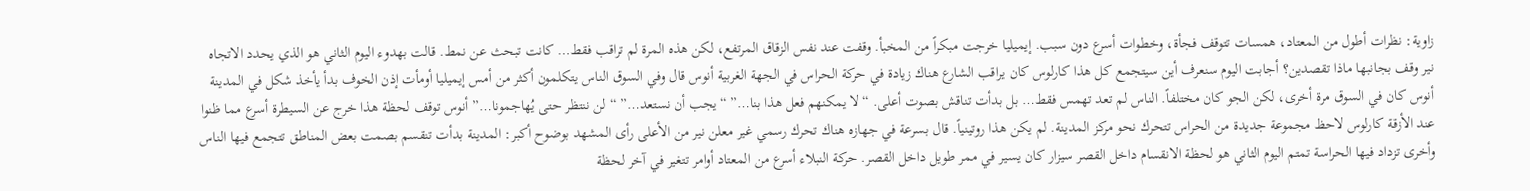زاوية: نظرات أطول من المعتاد، همسات تتوقف فجأة، وخطوات أسرع دون سبب. إيميليا خرجت مبكراً من المخبأ. وقفت عند نفس الزقاق المرتفع، لكن هذه المرة لم تراقب فقط… كانت تبحث عن نمط. قالت بهدوء اليوم الثاني هو الذي يحدد الاتجاه نير وقف بجانبها ماذا تقصدين؟ أجابت اليوم سنعرف أين سيتجمع كل هذا كارلوس كان يراقب الشارع هناك زيادة في حركة الحراس في الجهة الغربية أنوس قال وفي السوق الناس يتكلمون أكثر من أمس إيميليا أومأت إذن الخوف بدأ يأخذ شكل في المدينة أنوس كان في السوق مرة أخرى، لكن الجو كان مختلفاً. الناس لم تعد تهمس فقط… بل بدأت تناقش بصوت أعلى. “لا يمكنهم فعل هذا بنا…” “يجب أن نستعد…” “لن ننتظر حتى يُهاجمونا…” أنوس توقف لحظة هذا خرج عن السيطرة أسرع مما ظنوا عند الأزقة كارلوس لاحظ مجموعة جديدة من الحراس تتحرك نحو مركز المدينة. لم يكن هذا روتينياً. قال بسرعة في جهازه هناك تحرك رسمي غير معلن نير من الأعلى رأى المشهد بوضوح أكبر: المدينة بدأت تنقسم بصمت بعض المناطق تتجمع فيها الناس وأخرى تزداد فيها الحراسة تمتم اليوم الثاني هو لحظة الانقسام داخل القصر سيزار كان يسير في ممر طويل داخل القصر. حركة النبلاء أسرع من المعتاد أوامر تتغير في آخر لحظة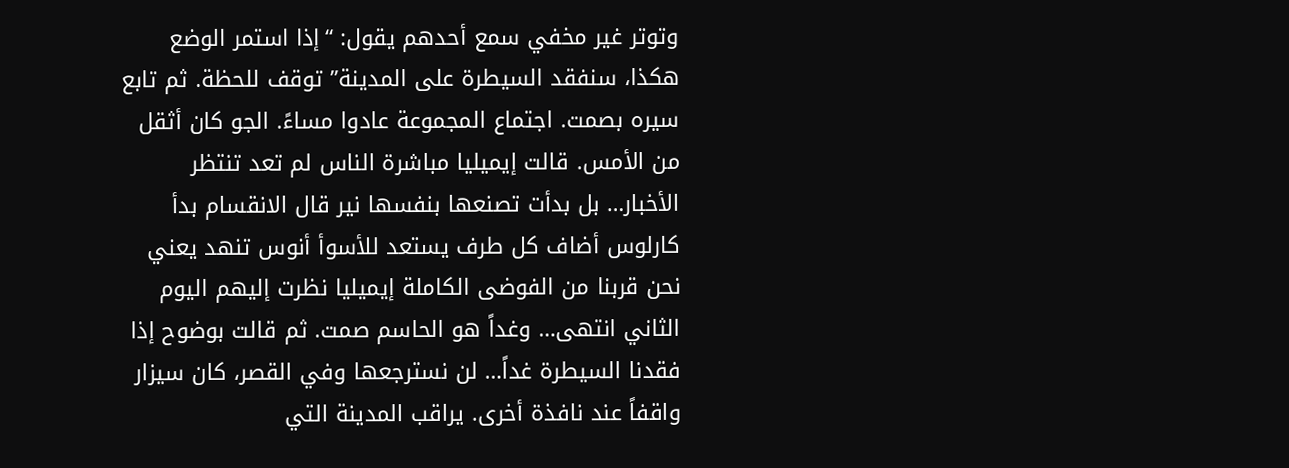وتوتر غير مخفي سمع أحدهم يقول: “إذا استمر الوضع هكذا، سنفقد السيطرة على المدينة” توقف للحظة. ثم تابع سيره بصمت. اجتماع المجموعة عادوا مساءً. الجو كان أثقل من الأمس. قالت إيميليا مباشرة الناس لم تعد تنتظر الأخبار… بل بدأت تصنعها بنفسها نير قال الانقسام بدأ كارلوس أضاف كل طرف يستعد للأسوأ أنوس تنهد يعني نحن قربنا من الفوضى الكاملة إيميليا نظرت إليهم اليوم الثاني انتهى… وغداً هو الحاسم صمت. ثم قالت بوضوح إذا فقدنا السيطرة غداً… لن نسترجعها وفي القصر، كان سيزار واقفاً عند نافذة أخرى. يراقب المدينة التي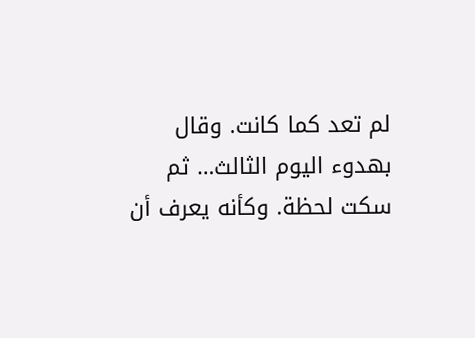لم تعد كما كانت. وقال بهدوء اليوم الثالث… ثم سكت لحظة. وكأنه يعرف أن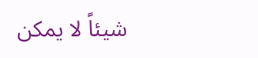شيئاً لا يمكن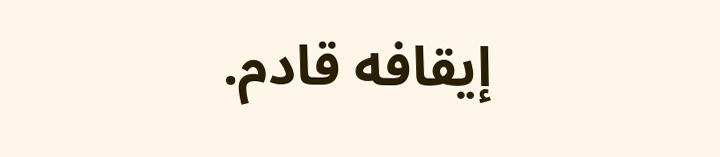إيقافه قادم.